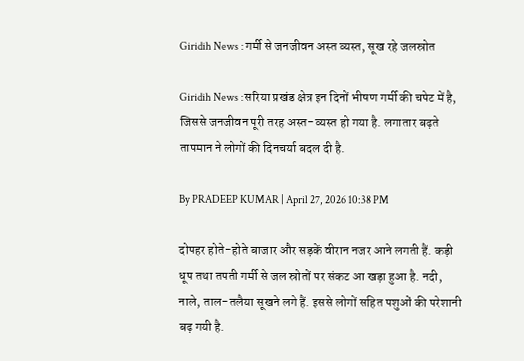Giridih News :गर्मी से जनजीवन अस्त व्यस्त, सूख रहे जलस्रोत

Giridih News :सरिया प्रखंड क्षेत्र इन दिनों भीषण गर्मी की चपेट में है, जिससे जनजीवन पूरी तरह अस्त-व्यस्त हो गया है. लगातार बढ़ते तापमान ने लोगों की दिनचर्या बदल दी है.

By PRADEEP KUMAR | April 27, 2026 10:38 PM

दोपहर होते-होते बाजार और सड़कें वीरान नजर आने लगती हैं. कड़ी धूप तथा तपती गर्मी से जल स्रोतों पर संकट आ खड़ा हुआ है. नदी, नाले, ताल-तलैया सूखने लगे हैं. इससे लोगों सहित पशुओं की परेशानी बढ़ गयी है.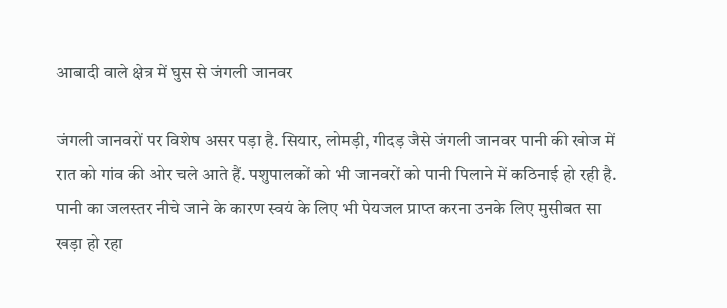आबादी वाले क्षेत्र में घुस से जंगली जानवर

जंगली जानवरों पर विशेष असर पड़ा है. सियार, लोमड़ी, गीदड़ जैसे जंगली जानवर पानी की खोज में रात को गांव की ओर चले आते हैं. पशुपालकों को भी जानवरों को पानी पिलाने में कठिनाई हो रही है. पानी का जलस्तर नीचे जाने के कारण स्वयं के लिए भी पेयजल प्राप्त करना उनके लिए मुसीबत सा खड़ा हो रहा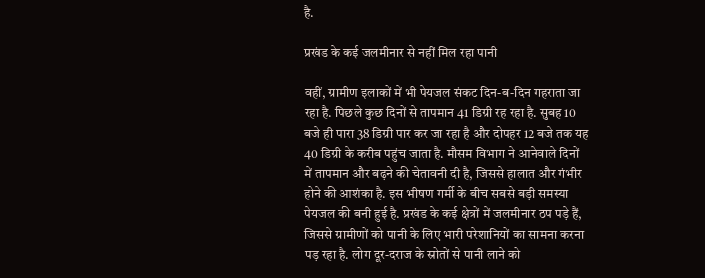है.

प्रखंड के कई जलमीनार से नहीं मिल रहा पानी

वहीं, ग्रामीण इलाकों में भी पेयजल संकट दिन-ब-दिन गहराता जा रहा है. पिछले कुछ दिनों से तापमान 41 डिग्री रह रहा है. सुबह 10 बजे ही पारा 38 डिग्री पार कर जा रहा है और दोपहर 12 बजे तक यह 40 डिग्री के करीब पहुंच जाता है. मौसम विभाग ने आनेवाले दिनों में तापमान और बढ़ने की चेतावनी दी है, जिससे हालात और गंभीर होने की आशंका है. इस भीषण गर्मी के बीच सबसे बड़ी समस्या पेयजल की बनी हुई है. प्रखंड के कई क्षेत्रों में जलमीनार ठप पड़े हैं, जिससे ग्रामीणों को पानी के लिए भारी परेशानियों का सामना करना पड़ रहा है. लोग दूर-दराज के स्रोतों से पानी लाने को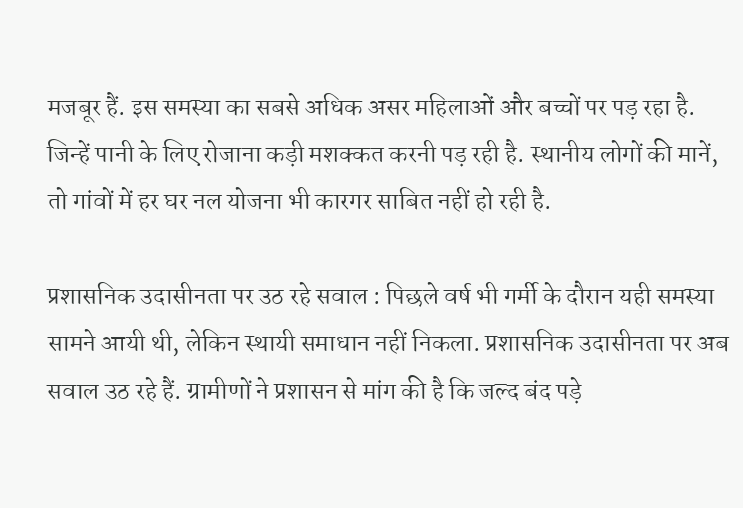मजबूर हैं. इस समस्या का सबसे अधिक असर महिलाओं और बच्चों पर पड़ रहा है. जिन्हें पानी के लिए रोजाना कड़ी मशक्कत करनी पड़ रही है. स्थानीय लोगों की मानें, तो गांवों में हर घर नल योजना भी कारगर साबित नहीं हो रही है.

प्रशासनिक उदासीनता पर उठ रहे सवाल : पिछले वर्ष भी गर्मी के दौरान यही समस्या सामने आयी थी, लेकिन स्थायी समाधान नहीं निकला. प्रशासनिक उदासीनता पर अब सवाल उठ रहे हैं. ग्रामीणों ने प्रशासन से मांग की है कि जल्द बंद पड़े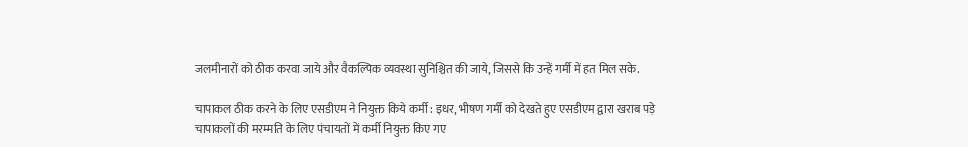जलमीनारों को ठीक करवा जाये और वैकल्पिक व्यवस्था सुनिश्चित की जाये, जिससे कि उन्हें गर्मी में हत मिल सके.

चापाकल ठीक करने के लिए एसडीएम ने नियुक्त किये कर्मी : इधर, भीषण गर्मी को देखते हुए एसडीएम द्वारा खराब पड़े चापाकलों की मरम्मति के लिए पंचायतों में कर्मी नियुक्त किए गए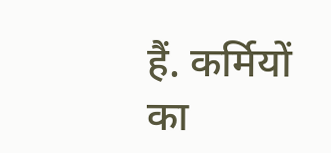हैं. कर्मियों का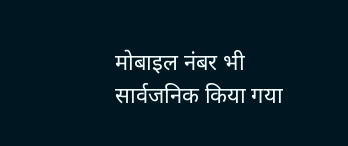मोबाइल नंबर भी सार्वजनिक किया गया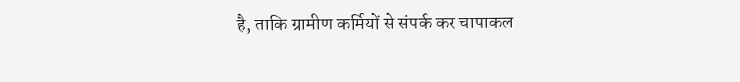है, ताकि ग्रामीण कर्मियों से संपर्क कर चापाकल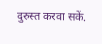दुरुस्त करवा सकें.